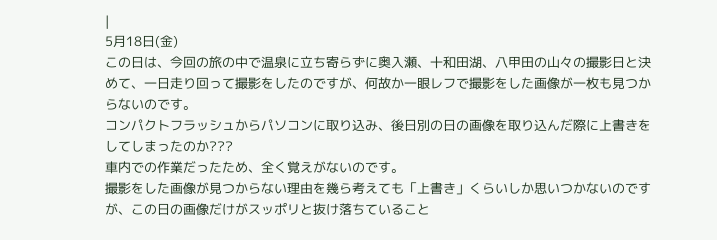|
5月18日(金)
この日は、今回の旅の中で温泉に立ち寄らずに奥入瀬、十和田湖、八甲田の山々の撮影日と決めて、一日走り回って撮影をしたのですが、何故か一眼レフで撮影をした画像が一枚も見つからないのです。
コンパクトフラッシュからパソコンに取り込み、後日別の日の画像を取り込んだ際に上書きをしてしまったのか???
車内での作業だったため、全く覚えがないのです。
撮影をした画像が見つからない理由を幾ら考えても「上書き」くらいしか思いつかないのですが、この日の画像だけがスッポリと抜け落ちていること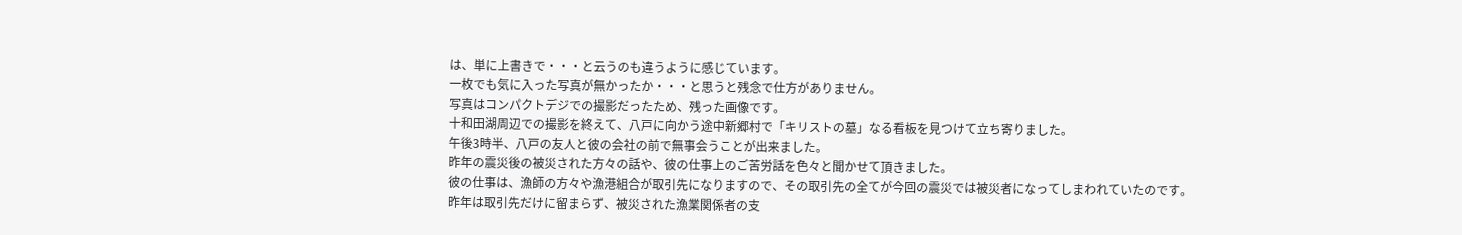は、単に上書きで・・・と云うのも違うように感じています。
一枚でも気に入った写真が無かったか・・・と思うと残念で仕方がありません。
写真はコンパクトデジでの撮影だったため、残った画像です。
十和田湖周辺での撮影を終えて、八戸に向かう途中新郷村で「キリストの墓」なる看板を見つけて立ち寄りました。
午後3時半、八戸の友人と彼の会社の前で無事会うことが出来ました。
昨年の震災後の被災された方々の話や、彼の仕事上のご苦労話を色々と聞かせて頂きました。
彼の仕事は、漁師の方々や漁港組合が取引先になりますので、その取引先の全てが今回の震災では被災者になってしまわれていたのです。
昨年は取引先だけに留まらず、被災された漁業関係者の支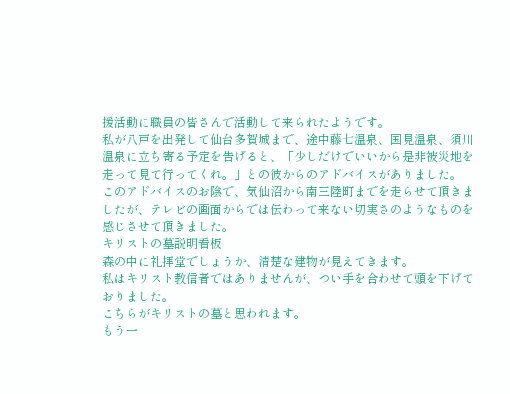援活動に職員の皆さんで活動して来られたようです。
私が八戸を出発して仙台多賀城まで、途中藤七温泉、国見温泉、須川温泉に立ち寄る予定を告げると、「少しだけでいいから是非被災地を走って見て行ってくれ。」との彼からのアドバイスがありました。
このアドバイスのお陰で、気仙沼から南三陸町までを走らせて頂きましたが、テレビの画面からでは伝わって来ない切実さのようなものを感じさせて頂きました。
キリストの墓説明看板
森の中に礼拝堂でしょうか、清楚な建物が見えてきます。
私はキリスト教信者ではありませんが、つい手を合わせて頭を下げておりました。
こちらがキリストの墓と思われます。
もう一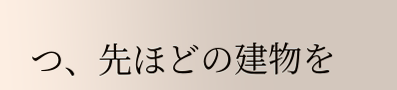つ、先ほどの建物を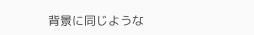背景に同じような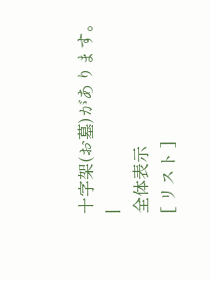十字架(お墓)があります。
|
全体表示
[ リスト ]